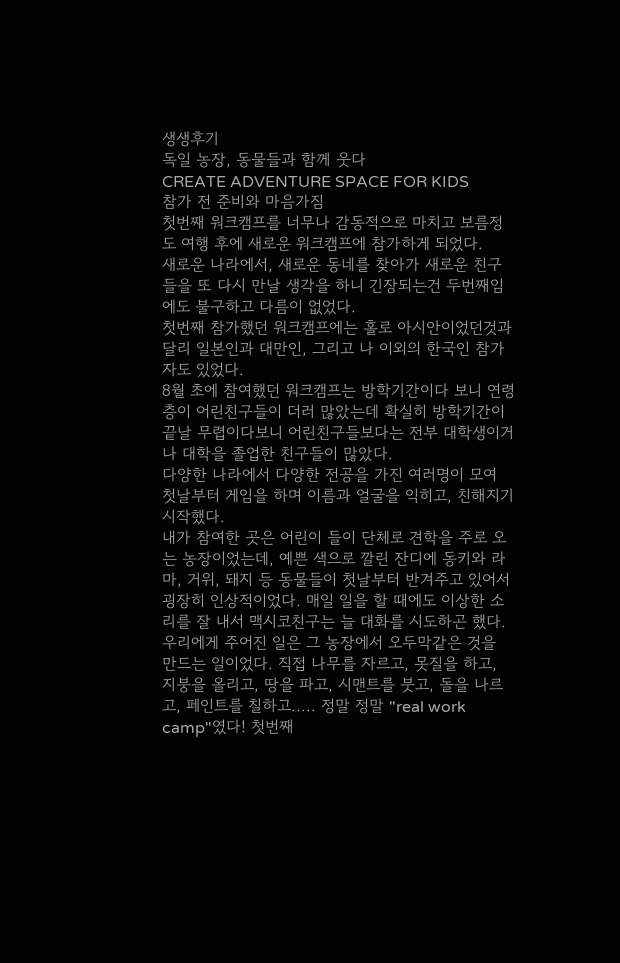생생후기
독일 농장, 동물들과 함께 웃다
CREATE ADVENTURE SPACE FOR KIDS
참가 전 준비와 마음가짐
첫번째 워크캠프를 너무나 감동적으로 마치고 보름정도 여행 후에 새로운 워크캠프에 참가하게 되었다.
새로운 나라에서, 새로운 동네를 찾아가 새로운 친구들을 또 다시 만날 생각을 하니 긴장되는건 두번째임에도 불구하고 다름이 없었다.
첫번째 참가했던 워크캠프에는 홀로 아시안이었던것과 달리 일본인과 대만인, 그리고 나 이외의 한국인 참가자도 있었다.
8월 초에 참여했던 워크캠프는 방학기간이다 보니 연령층이 어린친구들이 더러 많았는데 확실히 방학기간이 끝날 무렵이다보니 어린친구들보다는 전부 대학생이거나 대학을 졸업한 친구들이 많았다.
다양한 나라에서 다양한 전공을 가진 여러명이 모여 첫날부터 게임을 하며 이름과 얼굴을 익히고, 친해지기 시작했다.
내가 참여한 곳은 어린이 들이 단체로 견학을 주로 오는 농장이었는데, 예쁜 색으로 깔린 잔디에 동키와 라마, 거위, 돼지 등 동물들이 첫날부터 반겨주고 있어서 굉장히 인상적이었다. 매일 일을 할 때에도 이상한 소리를 잘 내서 맥시코친구는 늘 대화를 시도하곤 했다.
우리에게 주어진 일은 그 농장에서 오두막같은 것을 만드는 일이었다. 직접 나무를 자르고, 못질을 하고, 지붕을 올리고, 땅을 파고, 시맨트를 붓고, 돌을 나르고, 페인트를 칠하고..... 정말 정말 "real work camp"였다! 첫번째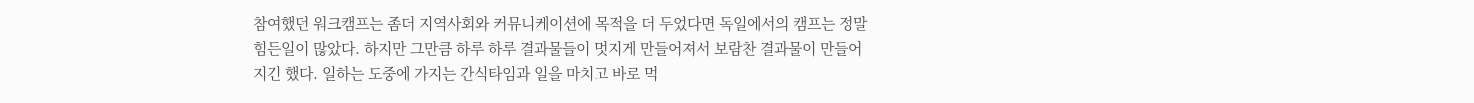참여했던 워크캠프는 좀더 지역사회와 커뮤니케이션에 목적을 더 두었다면 독일에서의 캠프는 정말 힘든일이 많았다. 하지만 그만큼 하루 하루 결과물들이 멋지게 만들어져서 보람찬 결과물이 만들어지긴 했다. 일하는 도중에 가지는 간식타임과 일을 마치고 바로 먹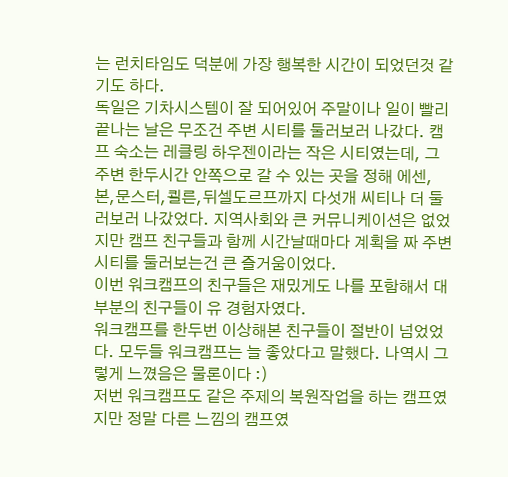는 런치타임도 덕분에 가장 행복한 시간이 되었던것 같기도 하다.
독일은 기차시스템이 잘 되어있어 주말이나 일이 빨리 끝나는 날은 무조건 주변 시티를 둘러보러 나갔다. 캠프 숙소는 레클링 하우젠이라는 작은 시티였는데, 그 주변 한두시간 안쪽으로 갈 수 있는 곳을 정해 에센,본,문스터,쾰른,뒤셀도르프까지 다섯개 씨티나 더 둘러보러 나갔었다. 지역사회와 큰 커뮤니케이션은 없었지만 캠프 친구들과 함께 시간날때마다 계획을 짜 주변 시티를 둘러보는건 큰 즐거움이었다.
이번 워크캠프의 친구들은 재밌게도 나를 포함해서 대부분의 친구들이 유 경험자였다.
워크캠프를 한두번 이상해본 친구들이 절반이 넘었었다. 모두들 워크캠프는 늘 좋았다고 말했다. 나역시 그렇게 느꼈음은 물론이다 :)
저번 워크캠프도 같은 주제의 복원작업을 하는 캠프였지만 정말 다른 느낌의 캠프였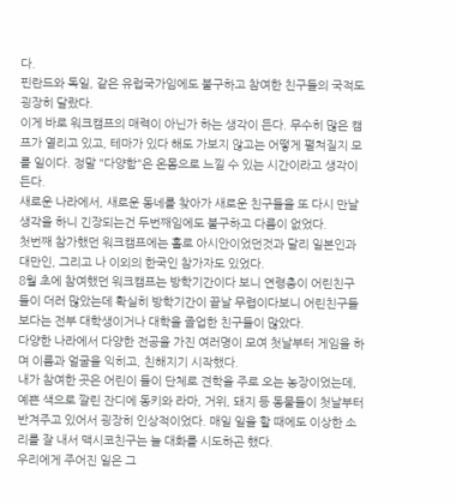다.
핀란드와 독일, 같은 유럽국가임에도 불구하고 참여한 친구들의 국적도 굉장히 달랐다.
이게 바로 워크캠프의 매력이 아닌가 하는 생각이 든다. 무수히 많은 캠프가 열리고 있고, 테마가 있다 해도 가보지 않고는 어떻게 펼쳐질지 모를 일이다. 정말 "다양함"은 온몸으로 느낄 수 있는 시간이라고 생각이 든다.
새로운 나라에서, 새로운 동네를 찾아가 새로운 친구들을 또 다시 만날 생각을 하니 긴장되는건 두번째임에도 불구하고 다름이 없었다.
첫번째 참가했던 워크캠프에는 홀로 아시안이었던것과 달리 일본인과 대만인, 그리고 나 이외의 한국인 참가자도 있었다.
8월 초에 참여했던 워크캠프는 방학기간이다 보니 연령층이 어린친구들이 더러 많았는데 확실히 방학기간이 끝날 무렵이다보니 어린친구들보다는 전부 대학생이거나 대학을 졸업한 친구들이 많았다.
다양한 나라에서 다양한 전공을 가진 여러명이 모여 첫날부터 게임을 하며 이름과 얼굴을 익히고, 친해지기 시작했다.
내가 참여한 곳은 어린이 들이 단체로 견학을 주로 오는 농장이었는데, 예쁜 색으로 깔린 잔디에 동키와 라마, 거위, 돼지 등 동물들이 첫날부터 반겨주고 있어서 굉장히 인상적이었다. 매일 일을 할 때에도 이상한 소리를 잘 내서 맥시코친구는 늘 대화를 시도하곤 했다.
우리에게 주어진 일은 그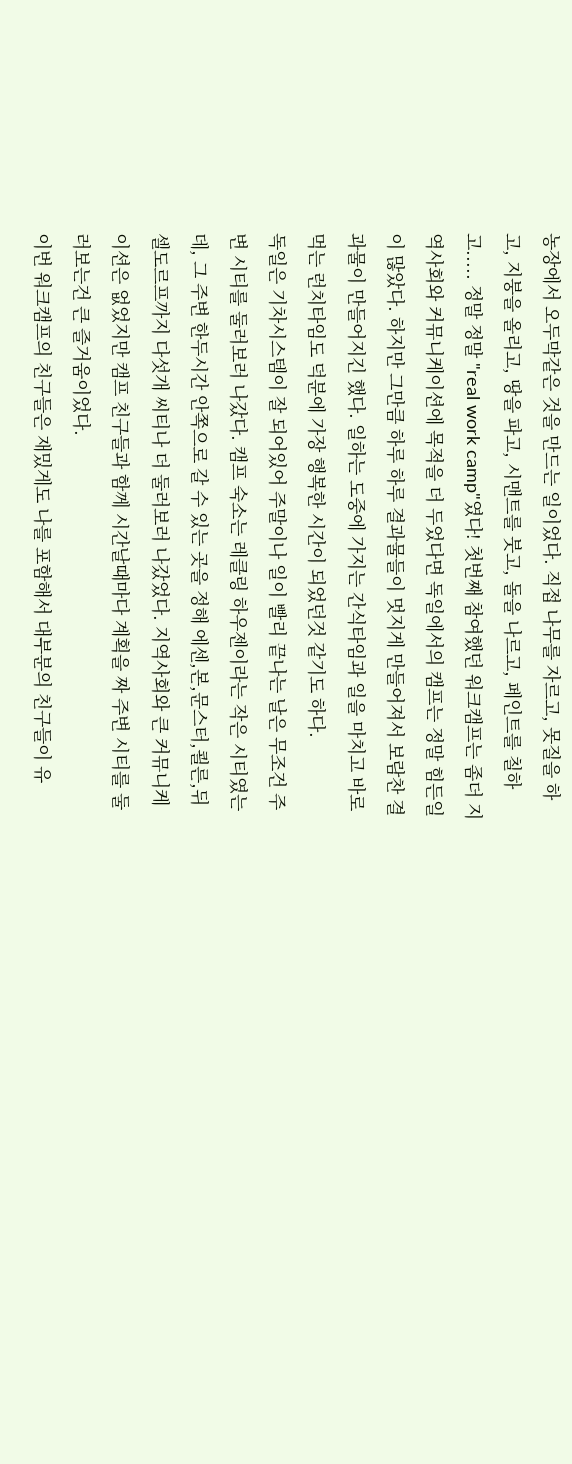농장에서 오두막같은 것을 만드는 일이었다. 직접 나무를 자르고, 못질을 하고, 지붕을 올리고, 땅을 파고, 시맨트를 붓고, 돌을 나르고, 페인트를 칠하고..... 정말 정말 "real work camp"였다! 첫번째 참여했던 워크캠프는 좀더 지역사회와 커뮤니케이션에 목적을 더 두었다면 독일에서의 캠프는 정말 힘든일이 많았다. 하지만 그만큼 하루 하루 결과물들이 멋지게 만들어져서 보람찬 결과물이 만들어지긴 했다. 일하는 도중에 가지는 간식타임과 일을 마치고 바로 먹는 런치타임도 덕분에 가장 행복한 시간이 되었던것 같기도 하다.
독일은 기차시스템이 잘 되어있어 주말이나 일이 빨리 끝나는 날은 무조건 주변 시티를 둘러보러 나갔다. 캠프 숙소는 레클링 하우젠이라는 작은 시티였는데, 그 주변 한두시간 안쪽으로 갈 수 있는 곳을 정해 에센,본,문스터,쾰른,뒤셀도르프까지 다섯개 씨티나 더 둘러보러 나갔었다. 지역사회와 큰 커뮤니케이션은 없었지만 캠프 친구들과 함께 시간날때마다 계획을 짜 주변 시티를 둘러보는건 큰 즐거움이었다.
이번 워크캠프의 친구들은 재밌게도 나를 포함해서 대부분의 친구들이 유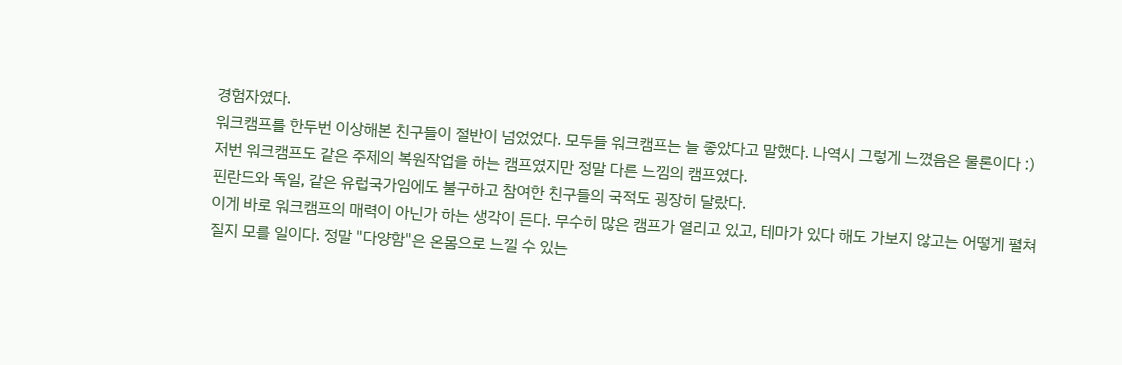경험자였다.
워크캠프를 한두번 이상해본 친구들이 절반이 넘었었다. 모두들 워크캠프는 늘 좋았다고 말했다. 나역시 그렇게 느꼈음은 물론이다 :)
저번 워크캠프도 같은 주제의 복원작업을 하는 캠프였지만 정말 다른 느낌의 캠프였다.
핀란드와 독일, 같은 유럽국가임에도 불구하고 참여한 친구들의 국적도 굉장히 달랐다.
이게 바로 워크캠프의 매력이 아닌가 하는 생각이 든다. 무수히 많은 캠프가 열리고 있고, 테마가 있다 해도 가보지 않고는 어떻게 펼쳐질지 모를 일이다. 정말 "다양함"은 온몸으로 느낄 수 있는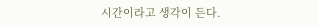시간이라고 생각이 든다.